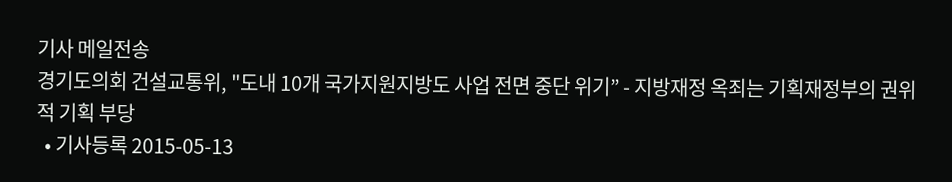기사 메일전송
경기도의회 건설교통위, "도내 10개 국가지원지방도 사업 전면 중단 위기” - 지방재정 옥죄는 기획재정부의 권위적 기획 부당
  • 기사등록 2015-05-13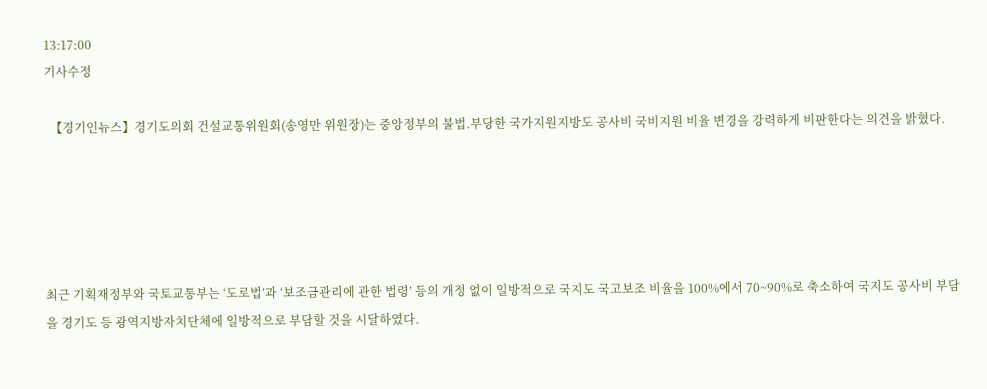13:17:00
기사수정

  【경기인뉴스】경기도의회 건설교통위원회(송영만 위원장)는 중앙정부의 불법.부당한 국가지원지방도 공사비 국비지원 비율 변경을 강력하게 비판한다는 의견을 밝혔다.





최근 기획재정부와 국토교통부는 ‘도로법’과 ‘보조금관리에 관한 법령’ 등의 개정 없이 일방적으로 국지도 국고보조 비율을 100%에서 70~90%로 축소하여 국지도 공사비 부담을 경기도 등 광역지방자치단체에 일방적으로 부담할 것을 시달하였다.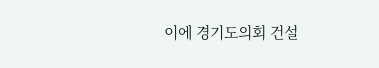이에 경기도의회 건설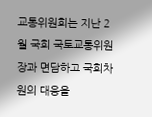교통위원회는 지난 2월 국회 국토교통위원장과 면담하고 국회차원의 대응을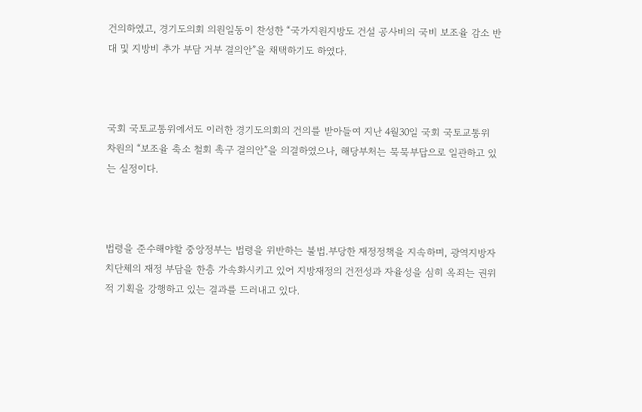건의하였고, 경기도의회 의원일동이 찬성한 “국가지원지방도 건설 공사비의 국비 보조율 감소 반대 및 지방비 추가 부담 거부 결의안”을 채택하기도 하였다.



국회 국토교통위에서도 이러한 경기도의회의 건의를 받아들여 지난 4월30일 국회 국토교통위 차원의 “보조율 축소 철회 촉구 결의안”을 의결하였으나, 해당부처는 묵묵부답으로 일관하고 있는 실정이다.



법령을 준수해야할 중앙정부는 법령을 위반하는 불법.부당한 재정정책을 지속하며, 광역지방자치단체의 재정 부담을 한층 가속화시키고 있어 지방재정의 건전성과 자율성을 심히 옥죄는 권위적 기획을 강행하고 있는 결과를 드러내고 있다.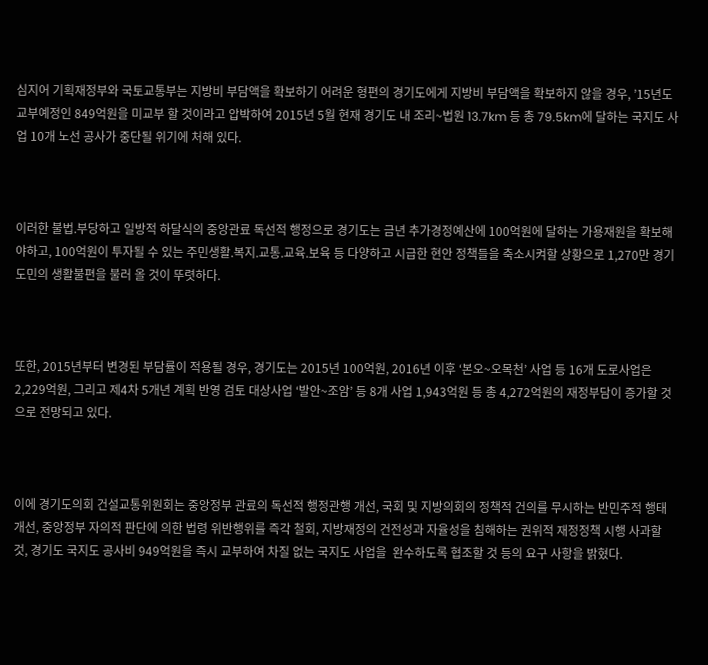심지어 기획재정부와 국토교통부는 지방비 부담액을 확보하기 어려운 형편의 경기도에게 지방비 부담액을 확보하지 않을 경우, ’15년도 교부예정인 849억원을 미교부 할 것이라고 압박하여 2015년 5월 현재 경기도 내 조리~법원 13.7km 등 총 79.5km에 달하는 국지도 사업 10개 노선 공사가 중단될 위기에 처해 있다.



이러한 불법.부당하고 일방적 하달식의 중앙관료 독선적 행정으로 경기도는 금년 추가경정예산에 100억원에 달하는 가용재원을 확보해야하고, 100억원이 투자될 수 있는 주민생활.복지.교통.교육.보육 등 다양하고 시급한 현안 정책들을 축소시켜할 상황으로 1,270만 경기도민의 생활불편을 불러 올 것이 뚜렷하다.



또한, 2015년부터 변경된 부담률이 적용될 경우, 경기도는 2015년 100억원, 2016년 이후 ‘본오~오목천’ 사업 등 16개 도로사업은 2,229억원, 그리고 제4차 5개년 계획 반영 검토 대상사업 ‘발안~조암’ 등 8개 사업 1,943억원 등 총 4,272억원의 재정부담이 증가할 것으로 전망되고 있다.



이에 경기도의회 건설교통위원회는 중앙정부 관료의 독선적 행정관행 개선, 국회 및 지방의회의 정책적 건의를 무시하는 반민주적 행태 개선, 중앙정부 자의적 판단에 의한 법령 위반행위를 즉각 철회, 지방재정의 건전성과 자율성을 침해하는 권위적 재정정책 시행 사과할 것, 경기도 국지도 공사비 949억원을 즉시 교부하여 차질 없는 국지도 사업을  완수하도록 협조할 것 등의 요구 사항을 밝혔다.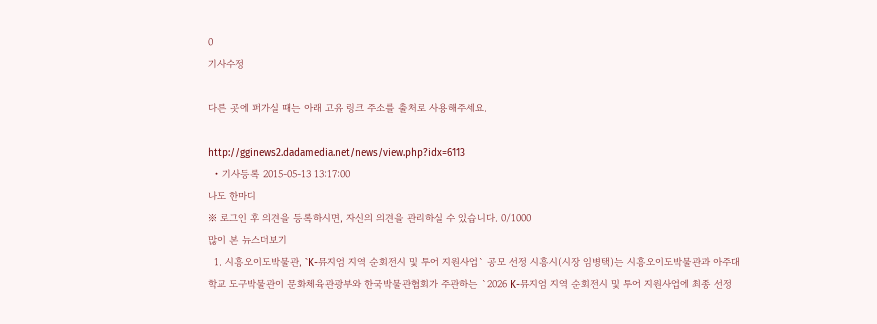0
기사수정

다른 곳에 퍼가실 때는 아래 고유 링크 주소를 출처로 사용해주세요.

http://gginews2.dadamedia.net/news/view.php?idx=6113
  • 기사등록 2015-05-13 13:17:00
나도 한마디
※ 로그인 후 의견을 등록하시면, 자신의 의견을 관리하실 수 있습니다. 0/1000
많이 본 뉴스더보기
  1. 시흥오이도박물관, `K-뮤지엄 지역 순회전시 및 투어 지원사업` 공모 선정 시흥시(시장 임병택)는 시흥오이도박물관과 아주대학교 도구박물관이 문화체육관광부와 한국박물관협회가 주관하는 `2026 K-뮤지엄 지역 순회전시 및 투어 지원사업에 최종 선정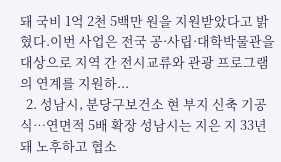돼 국비 1억 2천 5백만 원을 지원받았다고 밝혔다.이번 사업은 전국 공·사립·대학박물관을 대상으로 지역 간 전시교류와 관광 프로그램의 연계를 지원하...
  2. 성남시, 분당구보건소 현 부지 신축 기공식…연면적 5배 확장 성남시는 지은 지 33년 돼 노후하고 협소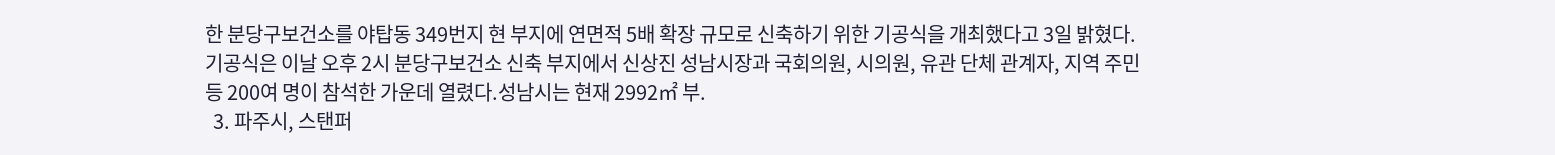한 분당구보건소를 야탑동 349번지 현 부지에 연면적 5배 확장 규모로 신축하기 위한 기공식을 개최했다고 3일 밝혔다.기공식은 이날 오후 2시 분당구보건소 신축 부지에서 신상진 성남시장과 국회의원, 시의원, 유관 단체 관계자, 지역 주민 등 200여 명이 참석한 가운데 열렸다.성남시는 현재 2992㎡ 부.
  3. 파주시, 스탠퍼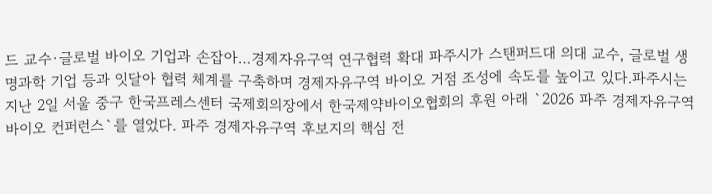드 교수·글로벌 바이오 기업과 손잡아…경제자유구역 연구협력 확대 파주시가 스탠퍼드대 의대 교수, 글로벌 생명과학 기업 등과 잇달아 협력 체계를 구축하며 경제자유구역 바이오 거점 조성에 속도를 높이고 있다.파주시는 지난 2일 서울 중구 한국프레스센터 국제회의장에서 한국제약바이오협회의 후원 아래 `2026 파주 경제자유구역 바이오 컨퍼런스`를 열었다. 파주 경제자유구역 후보지의 핵심 전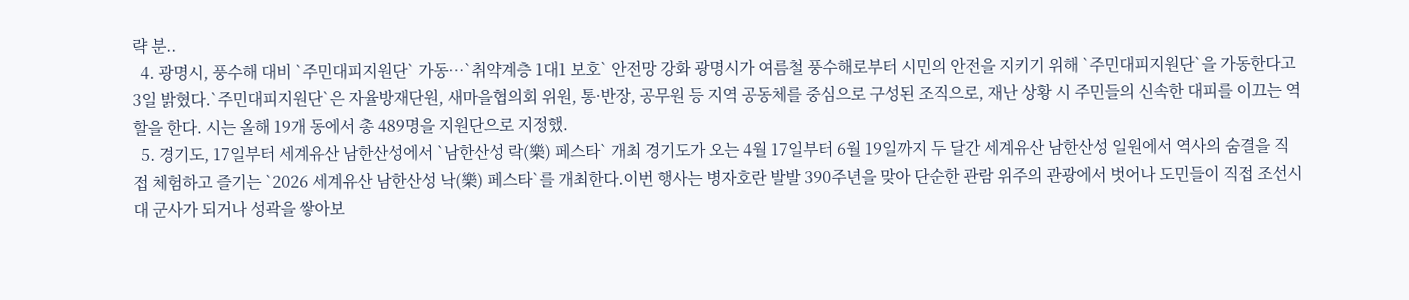략 분..
  4. 광명시, 풍수해 대비 `주민대피지원단` 가동…`취약계층 1대1 보호` 안전망 강화 광명시가 여름철 풍수해로부터 시민의 안전을 지키기 위해 `주민대피지원단`을 가동한다고 3일 밝혔다.`주민대피지원단`은 자율방재단원, 새마을협의회 위원, 통·반장, 공무원 등 지역 공동체를 중심으로 구성된 조직으로, 재난 상황 시 주민들의 신속한 대피를 이끄는 역할을 한다. 시는 올해 19개 동에서 총 489명을 지원단으로 지정했.
  5. 경기도, 17일부터 세계유산 남한산성에서 `남한산성 락(樂) 페스타` 개최 경기도가 오는 4월 17일부터 6월 19일까지 두 달간 세계유산 남한산성 일원에서 역사의 숨결을 직접 체험하고 즐기는 `2026 세계유산 남한산성 낙(樂) 페스타`를 개최한다.이번 행사는 병자호란 발발 390주년을 맞아 단순한 관람 위주의 관광에서 벗어나 도민들이 직접 조선시대 군사가 되거나 성곽을 쌓아보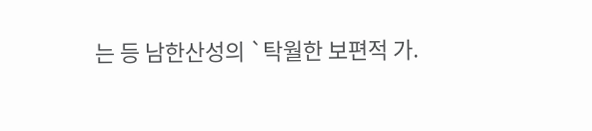는 등 남한산성의 `탁월한 보편적 가.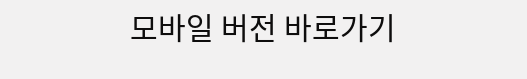모바일 버전 바로가기